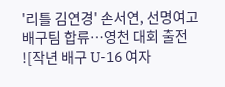'리틀 김연경' 손서연, 선명여고 배구팀 합류…영천 대회 출전
![작년 배구 U-16 여자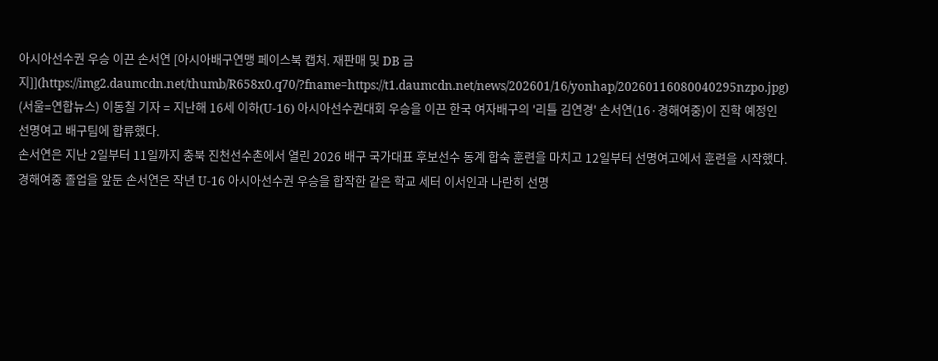아시아선수권 우승 이끈 손서연 [아시아배구연맹 페이스북 캡처. 재판매 및 DB 금지]](https://img2.daumcdn.net/thumb/R658x0.q70/?fname=https://t1.daumcdn.net/news/202601/16/yonhap/20260116080040295nzpo.jpg)
(서울=연합뉴스) 이동칠 기자 = 지난해 16세 이하(U-16) 아시아선수권대회 우승을 이끈 한국 여자배구의 '리틀 김연경' 손서연(16·경해여중)이 진학 예정인 선명여고 배구팀에 합류했다.
손서연은 지난 2일부터 11일까지 충북 진천선수촌에서 열린 2026 배구 국가대표 후보선수 동계 합숙 훈련을 마치고 12일부터 선명여고에서 훈련을 시작했다.
경해여중 졸업을 앞둔 손서연은 작년 U-16 아시아선수권 우승을 합작한 같은 학교 세터 이서인과 나란히 선명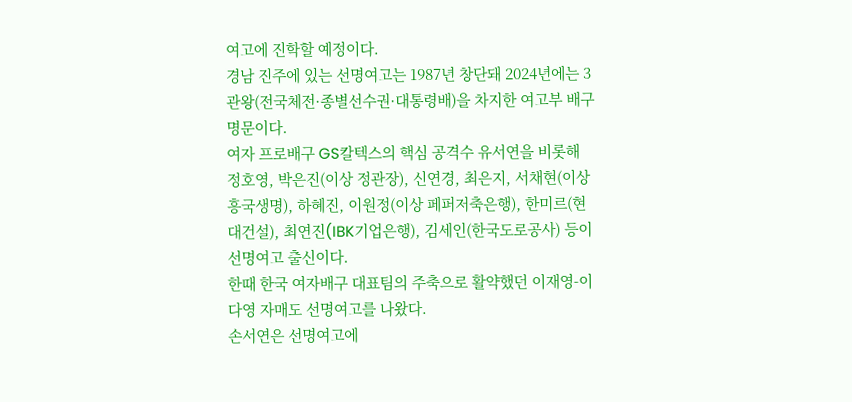여고에 진학할 예정이다.
경남 진주에 있는 선명여고는 1987년 창단돼 2024년에는 3관왕(전국체전·종별선수권·대통령배)을 차지한 여고부 배구 명문이다.
여자 프로배구 GS칼텍스의 핵심 공격수 유서연을 비롯해 정호영, 박은진(이상 정관장), 신연경, 최은지, 서채현(이상 흥국생명), 하혜진, 이원정(이상 페퍼저축은행), 한미르(현대건설), 최연진(IBK기업은행), 김세인(한국도로공사) 등이 선명여고 출신이다.
한때 한국 여자배구 대표팀의 주축으로 활약했던 이재영-이다영 자매도 선명여고를 나왔다.
손서연은 선명여고에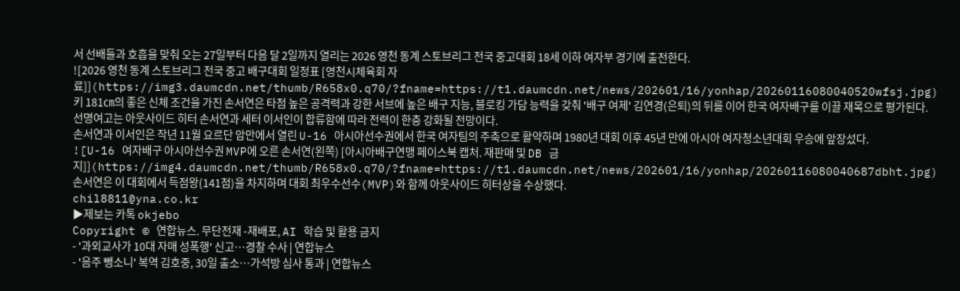서 선배들과 호흡을 맞춰 오는 27일부터 다음 달 2일까지 열리는 2026 영천 동계 스토브리그 전국 중고대회 18세 이하 여자부 경기에 출전한다.
![2026 영천 동계 스토브리그 전국 중고 배구대회 일정표 [영천시체육회 자료]](https://img3.daumcdn.net/thumb/R658x0.q70/?fname=https://t1.daumcdn.net/news/202601/16/yonhap/20260116080040520wfsj.jpg)
키 181㎝의 좋은 신체 조건을 가진 손서연은 타점 높은 공격력과 강한 서브에 높은 배구 지능, 블로킹 가담 능력을 갖춰 '배구 여제' 김연경(은퇴)의 뒤를 이어 한국 여자배구를 이끌 재목으로 평가된다.
선명여고는 아웃사이드 히터 손서연과 세터 이서인이 합류함에 따라 전력이 한층 강화될 전망이다.
손서연과 이서인은 작년 11월 요르단 암만에서 열린 U-16 아시아선수권에서 한국 여자팀의 주축으로 활약하며 1980년 대회 이후 45년 만에 아시아 여자청소년대회 우승에 앞장섰다.
![U-16 여자배구 아시아선수권 MVP에 오른 손서연(왼쪽) [아시아배구연맹 페이스북 캡처. 재판매 및 DB 금지]](https://img4.daumcdn.net/thumb/R658x0.q70/?fname=https://t1.daumcdn.net/news/202601/16/yonhap/20260116080040687dbht.jpg)
손서연은 이 대회에서 득점왕(141점)을 차지하며 대회 최우수선수(MVP)와 함께 아웃사이드 히터상을 수상했다.
chil8811@yna.co.kr
▶제보는 카톡 okjebo
Copyright © 연합뉴스. 무단전재 -재배포, AI 학습 및 활용 금지
- '과외교사가 10대 자매 성폭행' 신고…경찰 수사 | 연합뉴스
- '음주 뺑소니' 복역 김호중, 30일 출소…가석방 심사 통과 | 연합뉴스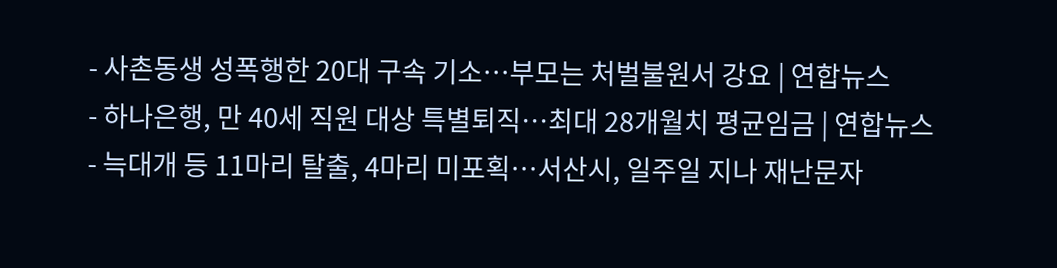- 사촌동생 성폭행한 20대 구속 기소…부모는 처벌불원서 강요 | 연합뉴스
- 하나은행, 만 40세 직원 대상 특별퇴직…최대 28개월치 평균임금 | 연합뉴스
- 늑대개 등 11마리 탈출, 4마리 미포획…서산시, 일주일 지나 재난문자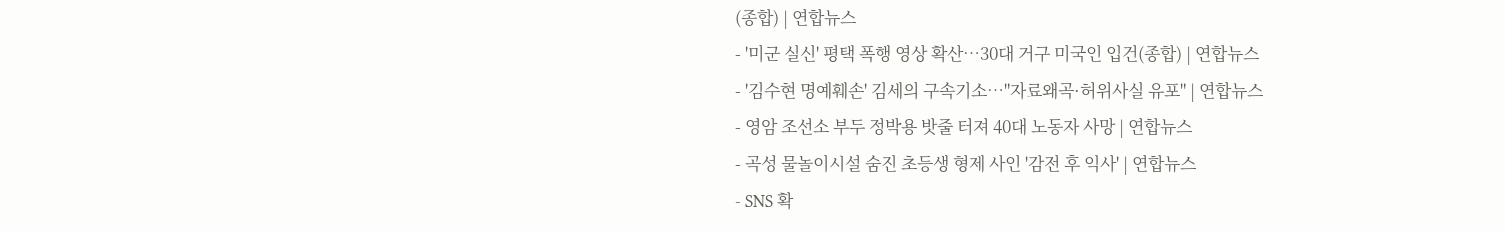(종합) | 연합뉴스
- '미군 실신' 평택 폭행 영상 확산…30대 거구 미국인 입건(종합) | 연합뉴스
- '김수현 명예훼손' 김세의 구속기소…"자료왜곡·허위사실 유포" | 연합뉴스
- 영암 조선소 부두 정박용 밧줄 터져 40대 노동자 사망 | 연합뉴스
- 곡성 물놀이시설 숨진 초등생 형제 사인 '감전 후 익사' | 연합뉴스
- SNS 확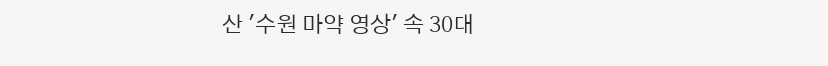산 '수원 마약 영상' 속 30대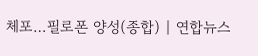체포…필로폰 양성(종합) | 연합뉴스